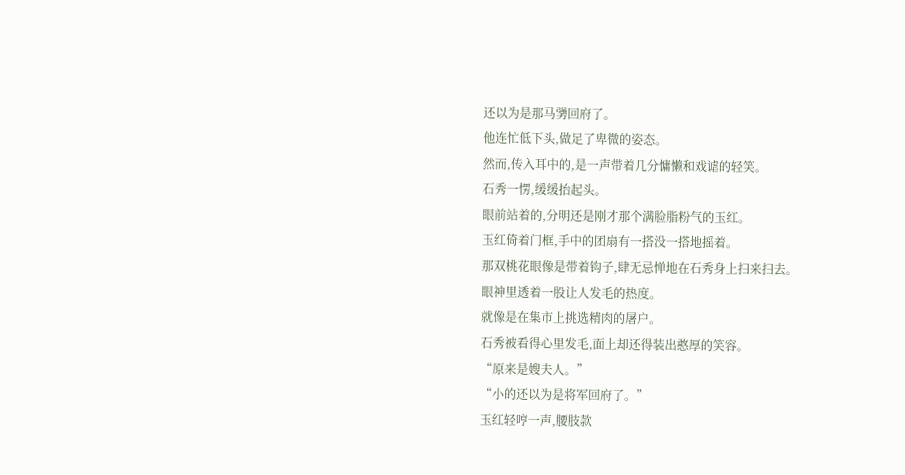还以为是那马勥回府了。
他连忙低下头,做足了卑微的姿态。
然而,传入耳中的,是一声带着几分慵懒和戏谑的轻笑。
石秀一愣,缓缓抬起头。
眼前站着的,分明还是刚才那个满脸脂粉气的玉红。
玉红倚着门框,手中的团扇有一搭没一搭地摇着。
那双桃花眼像是带着钩子,肆无忌惮地在石秀身上扫来扫去。
眼神里透着一股让人发毛的热度。
就像是在集市上挑选精肉的屠户。
石秀被看得心里发毛,面上却还得装出憨厚的笑容。
“原来是嫂夫人。”
“小的还以为是将军回府了。”
玉红轻哼一声,腰肢款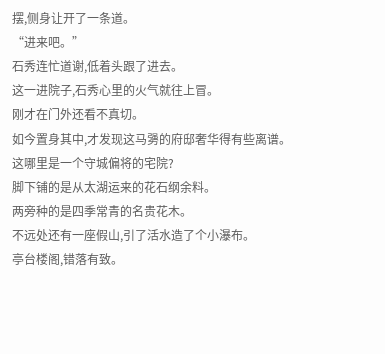摆,侧身让开了一条道。
“进来吧。”
石秀连忙道谢,低着头跟了进去。
这一进院子,石秀心里的火气就往上冒。
刚才在门外还看不真切。
如今置身其中,才发现这马勥的府邸奢华得有些离谱。
这哪里是一个守城偏将的宅院?
脚下铺的是从太湖运来的花石纲余料。
两旁种的是四季常青的名贵花木。
不远处还有一座假山,引了活水造了个小瀑布。
亭台楼阁,错落有致。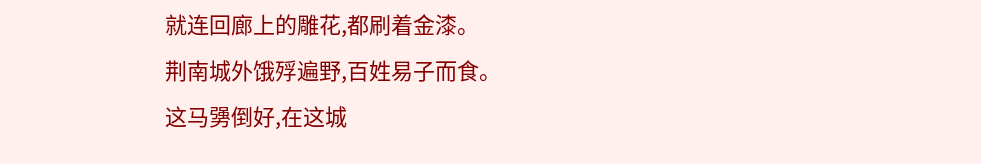就连回廊上的雕花,都刷着金漆。
荆南城外饿殍遍野,百姓易子而食。
这马勥倒好,在这城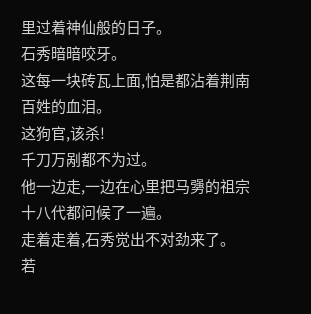里过着神仙般的日子。
石秀暗暗咬牙。
这每一块砖瓦上面,怕是都沾着荆南百姓的血泪。
这狗官,该杀!
千刀万剐都不为过。
他一边走,一边在心里把马勥的祖宗十八代都问候了一遍。
走着走着,石秀觉出不对劲来了。
若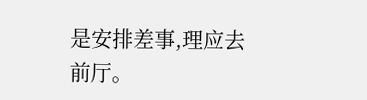是安排差事,理应去前厅。